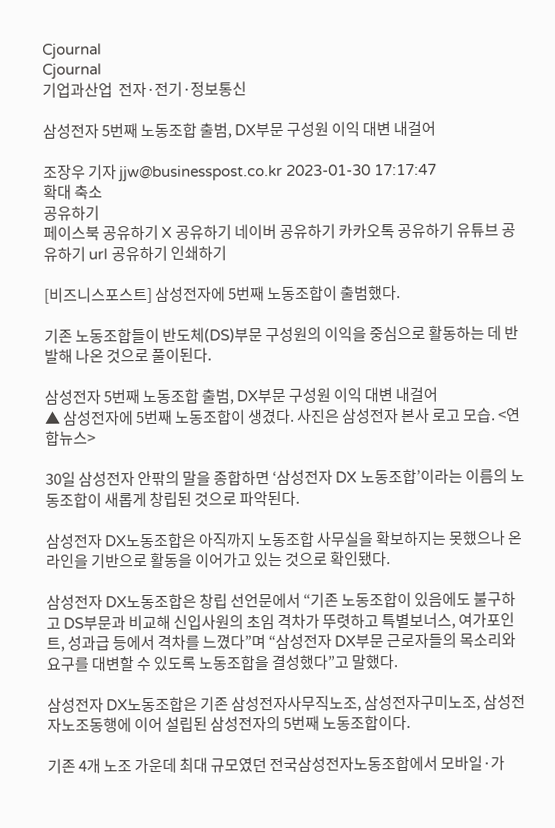Cjournal
Cjournal
기업과산업  전자·전기·정보통신

삼성전자 5번째 노동조합 출범, DX부문 구성원 이익 대변 내걸어

조장우 기자 jjw@businesspost.co.kr 2023-01-30 17:17:47
확대 축소
공유하기
페이스북 공유하기 X 공유하기 네이버 공유하기 카카오톡 공유하기 유튜브 공유하기 url 공유하기 인쇄하기

[비즈니스포스트] 삼성전자에 5번째 노동조합이 출범했다.

기존 노동조합들이 반도체(DS)부문 구성원의 이익을 중심으로 활동하는 데 반발해 나온 것으로 풀이된다.

삼성전자 5번째 노동조합 출범, DX부문 구성원 이익 대변 내걸어
▲ 삼성전자에 5번째 노동조합이 생겼다. 사진은 삼성전자 본사 로고 모습. <연합뉴스>

30일 삼성전자 안팎의 말을 종합하면 ‘삼성전자 DX 노동조합’이라는 이름의 노동조합이 새롭게 창립된 것으로 파악된다.

삼성전자 DX노동조합은 아직까지 노동조합 사무실을 확보하지는 못했으나 온라인을 기반으로 활동을 이어가고 있는 것으로 확인됐다.

삼성전자 DX노동조합은 창립 선언문에서 “기존 노동조합이 있음에도 불구하고 DS부문과 비교해 신입사원의 초임 격차가 뚜렷하고 특별보너스, 여가포인트, 성과급 등에서 격차를 느꼈다”며 “삼성전자 DX부문 근로자들의 목소리와 요구를 대변할 수 있도록 노동조합을 결성했다”고 말했다.

삼성전자 DX노동조합은 기존 삼성전자사무직노조, 삼성전자구미노조, 삼성전자노조동행에 이어 설립된 삼성전자의 5번째 노동조합이다.

기존 4개 노조 가운데 최대 규모였던 전국삼성전자노동조합에서 모바일·가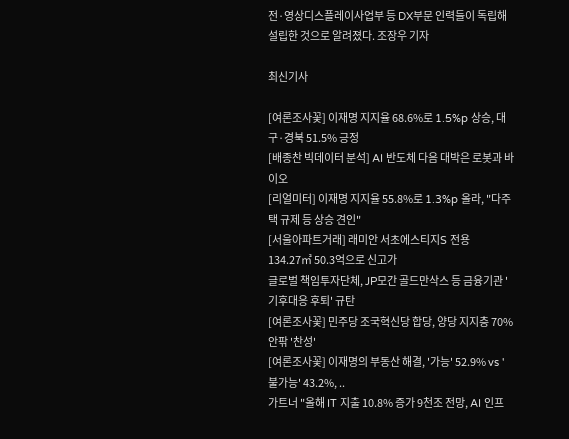전·영상디스플레이사업부 등 DX부문 인력들이 독립해 설립한 것으로 알려졌다. 조장우 기자

최신기사

[여론조사꽃] 이재명 지지율 68.6%로 1.5%p 상승, 대구·경북 51.5% 긍정
[배종찬 빅데이터 분석] AI 반도체 다음 대박은 로봇과 바이오
[리얼미터] 이재명 지지율 55.8%로 1.3%p 올라, "다주택 규제 등 상승 견인"
[서울아파트거래] 래미안 서초에스티지S 전용 134.27㎡ 50.3억으로 신고가
글로벌 책임투자단체, JP모간 골드만삭스 등 금융기관 '기후대응 후퇴' 규탄
[여론조사꽃] 민주당 조국혁신당 합당, 양당 지지층 70%안팎 '찬성'
[여론조사꽃] 이재명의 부동산 해결, '가능' 52.9% vs '불가능' 43.2%, ..
가트너 "올해 IT 지출 10.8% 증가 9천조 전망, AI 인프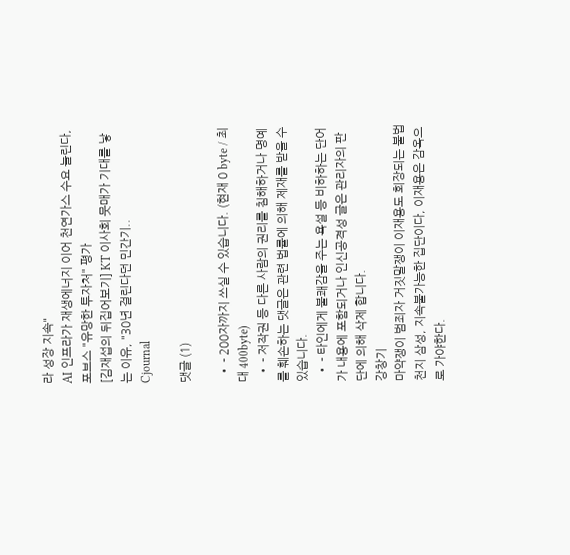라 성장 지속"
AI 인프라가 재생에너지 이어 천연가스 수요 늘린다, 포브스 "유망한 투자처" 평가
[김재섭의 뒤집어보기] KT 이사회 뭇매가 기대를 낳는 이유, "30년 걸린다던 민간기..
Cjournal

댓글 (1)

  • - 200자까지 쓰실 수 있습니다. (현재 0 byte / 최대 400byte)
  • - 저작권 등 다른 사람의 권리를 침해하거나 명예를 훼손하는 댓글은 관련 법률에 의해 제재를 받을 수 있습니다.
  • - 타인에게 불쾌감을 주는 욕설 등 비하하는 단어가 내용에 포함되거나 인신공격성 글은 관리자의 판단에 의해 삭제 합니다.
강창기
마약쟁이 범죄자 거짓말쟁이 이재용도 회장되는 불법천지 삼성, 지속불가능한 집단이다, 이재용은 감옥으로 가야한다.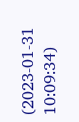(2023-01-31 10:09:34)